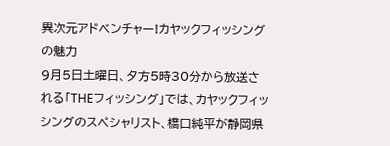異次元アドベンチャー!カヤックフィッシングの魅力
9月5日土曜日、夕方5時30分から放送される「THEフィッシング」では、カヤックフィッシングのスペシャリスト、橋口純平が静岡県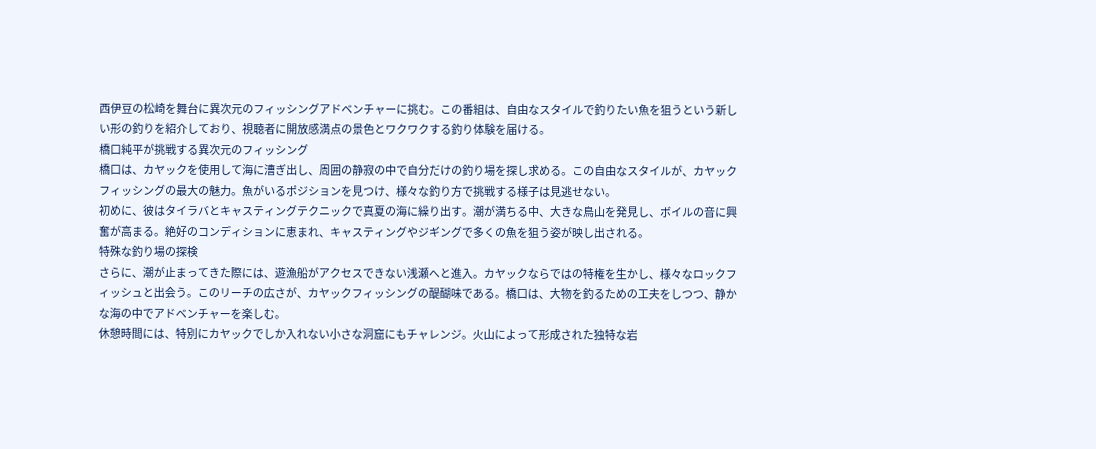西伊豆の松崎を舞台に異次元のフィッシングアドベンチャーに挑む。この番組は、自由なスタイルで釣りたい魚を狙うという新しい形の釣りを紹介しており、視聴者に開放感満点の景色とワクワクする釣り体験を届ける。
橋口純平が挑戦する異次元のフィッシング
橋口は、カヤックを使用して海に漕ぎ出し、周囲の静寂の中で自分だけの釣り場を探し求める。この自由なスタイルが、カヤックフィッシングの最大の魅力。魚がいるポジションを見つけ、様々な釣り方で挑戦する様子は見逃せない。
初めに、彼はタイラバとキャスティングテクニックで真夏の海に繰り出す。潮が満ちる中、大きな鳥山を発見し、ボイルの音に興奮が高まる。絶好のコンディションに恵まれ、キャスティングやジギングで多くの魚を狙う姿が映し出される。
特殊な釣り場の探検
さらに、潮が止まってきた際には、遊漁船がアクセスできない浅瀬へと進入。カヤックならではの特権を生かし、様々なロックフィッシュと出会う。このリーチの広さが、カヤックフィッシングの醍醐味である。橋口は、大物を釣るための工夫をしつつ、静かな海の中でアドベンチャーを楽しむ。
休憩時間には、特別にカヤックでしか入れない小さな洞窟にもチャレンジ。火山によって形成された独特な岩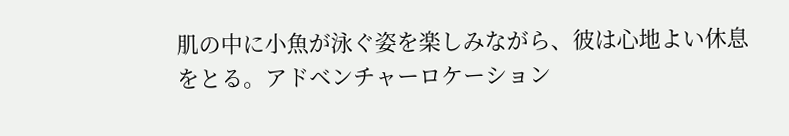肌の中に小魚が泳ぐ姿を楽しみながら、彼は心地よい休息をとる。アドベンチャーロケーション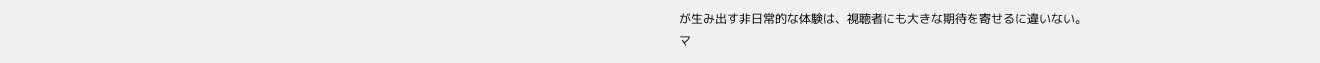が生み出す非日常的な体験は、視聴者にも大きな期待を寄せるに違いない。
マ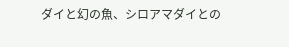ダイと幻の魚、シロアマダイとの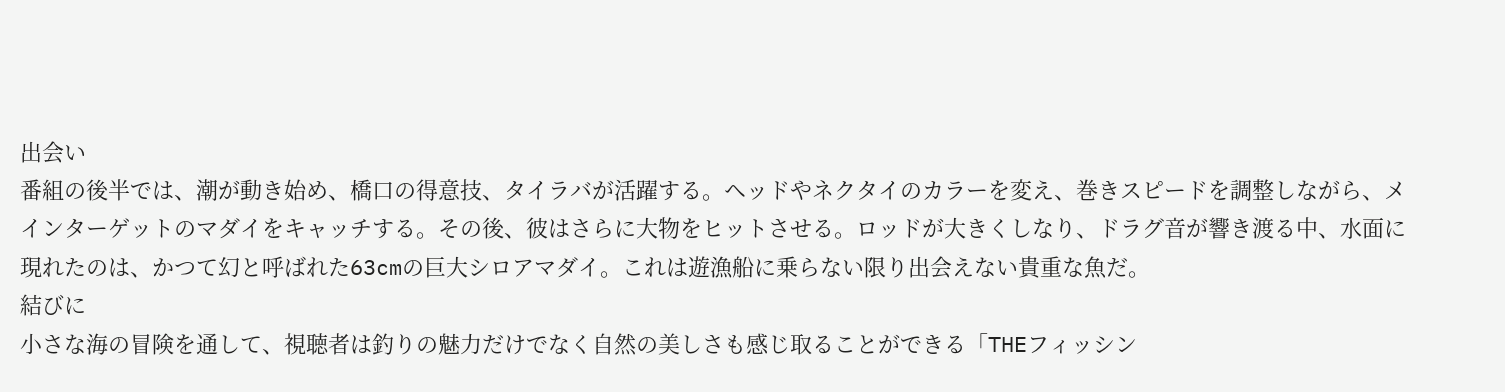出会い
番組の後半では、潮が動き始め、橋口の得意技、タイラバが活躍する。ヘッドやネクタイのカラーを変え、巻きスピードを調整しながら、メインターゲットのマダイをキャッチする。その後、彼はさらに大物をヒットさせる。ロッドが大きくしなり、ドラグ音が響き渡る中、水面に現れたのは、かつて幻と呼ばれた63cmの巨大シロアマダイ。これは遊漁船に乗らない限り出会えない貴重な魚だ。
結びに
小さな海の冒険を通して、視聴者は釣りの魅力だけでなく自然の美しさも感じ取ることができる「THEフィッシン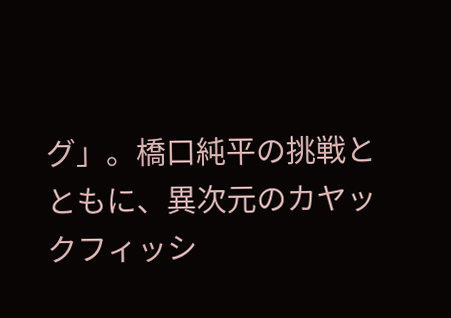グ」。橋口純平の挑戦とともに、異次元のカヤックフィッシ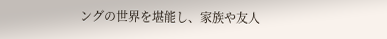ングの世界を堪能し、家族や友人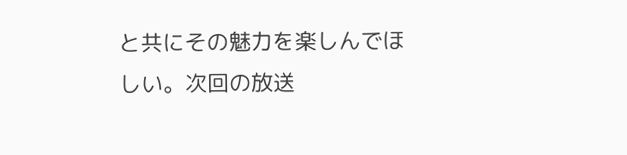と共にその魅力を楽しんでほしい。次回の放送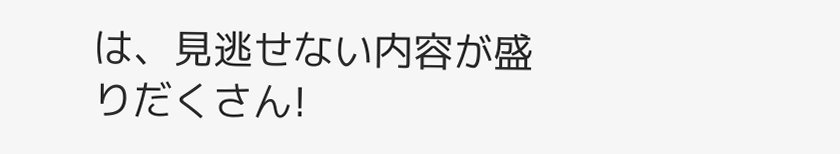は、見逃せない内容が盛りだくさん!